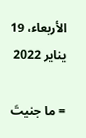الأربعاء، 19 يناير 2022

= ما جنيتَ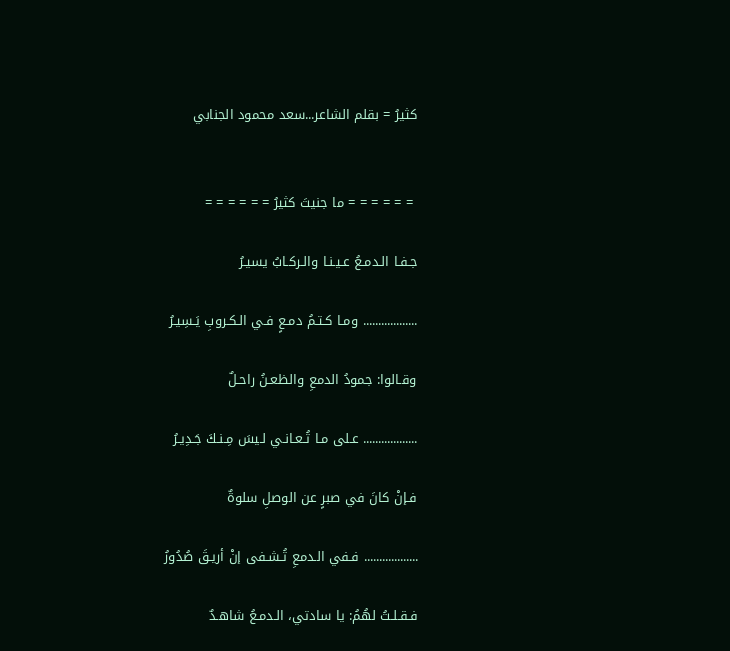كثيرُ = بقلم الشاعر...سعد محمود الجنابي


 = = = = = = ما جنيتَ كثيرُ = = = = = =

جـفـا الـدمـعُ عـيـنـا والـركـابُ يسيـرُ

.................. ومـا كـتـمُ دمـعٍ فـي الـكـروبِ يَـسِيـرُ

وقـالوا: جمودُ الدمعِ والظعـنُ راحـلٌ

.................. عـلى مـا تُـعـانـي لـيسَ مِـنـكَ جَـدِيـرُ

فـإنْ كانَ في صبرٍ عن الوصلِ سلوةٌ

.................. فـفي الـدمعِ تُـشـفى إنْ أريـقَ صُدُورُ

فـقـلـتُ لهُمُ: يا سادتي، الـدمـعُ شاهـدٌ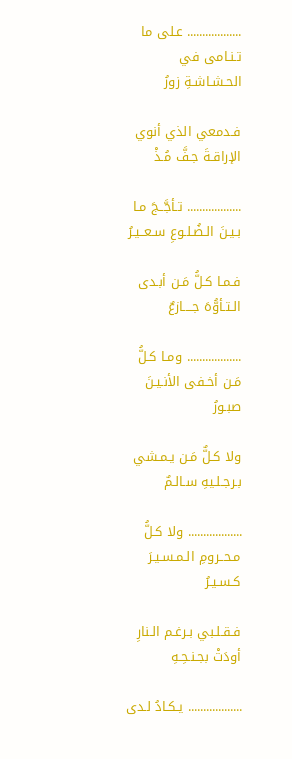.................. عـلى ما تـنـامى في الحـشـاشـةِ زورُ

فـدمعي الذي أنوي الإراقـةَ جـفَّ مُـذْ

.................. تـأجَّــجَ مـا بـيـنَ الـضُـلـوعِ سـعــيـرُ

فـمـا كـلُّ مَـن أبـدى الـتـأوُّهَ جــــازعٌ

.................. ومـا كـلُّ مَـن أخـفى الأنـيـنَ صبـورُ

ولا كـلٌّ مَـن يـمـشي بـرجـلـيهِ سـالـمٌ

.................. ولا كـلُّ مـحــرومِ الـمـسـيـرَ كـسـيـرُ

فـقـلـبي بـرغـم الـنارِ أودَتْ بجـنـحِـهِ

.................. يـكـادُ لـدى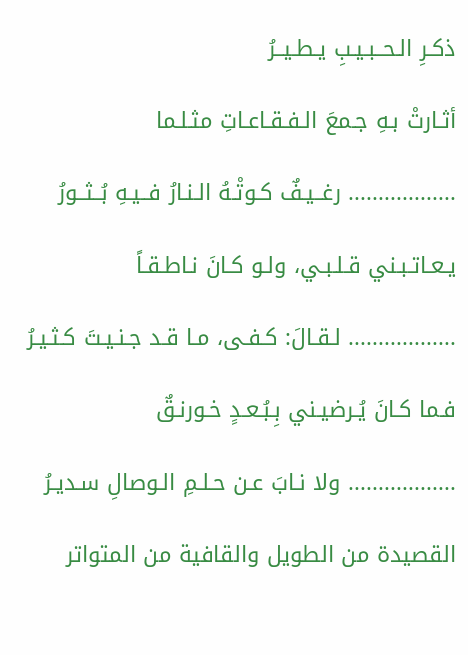ذكـرِ الـحــبـيـبِ يـطـيــرُ

أثـارتْ بـهِ جـمعَ الـفـقـاعـاتِ مثـلـما

.................. رغــيـفٌ كـوتْـهُ الـنـارُ فــيـهِ بُــثــورُ

يـعـاتـبـني قـلـبـي، ولـو كـانَ نـاطـقـاً

.................. لـقـالَ: كـفـى، مـا قـد جـنـيـتَ كـثـيـرُ

فـما كـانَ يُـرضيـني بِـبُـعـدٍ خـورنـقٌ

.................. ولا نـابَ عـن حـلـمِ الـوصالِ سـديـرُ

القصيدة من الطويل والقافية من المتواتر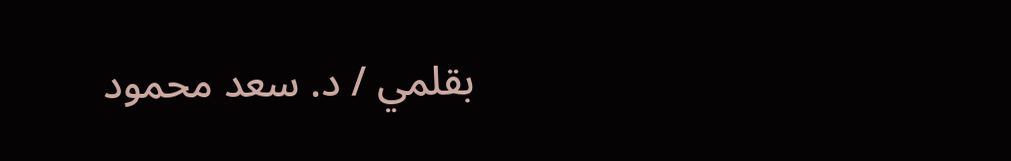بقلمي / د. سعد محمود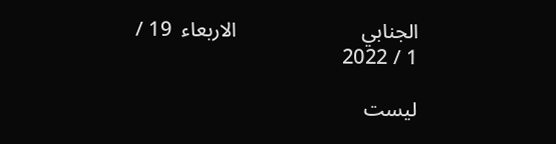الجنابي                        الاربعاء  19 / 1 / 2022

ليست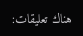هناك تعليقات: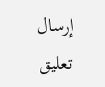إرسال تعليق